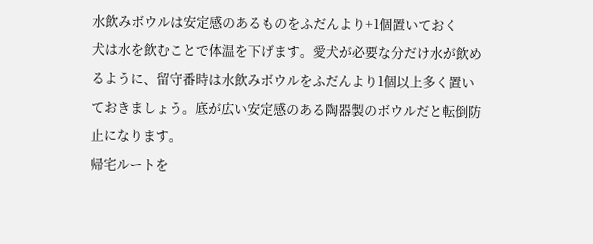水飲みボウルは安定感のあるものをふだんより+1個置いておく
犬は水を飲むことで体温を下げます。愛犬が必要な分だけ水が飲めるように、留守番時は水飲みボウルをふだんより1個以上多く置いておきましょう。底が広い安定感のある陶器製のボウルだと転倒防止になります。
帰宅ルートを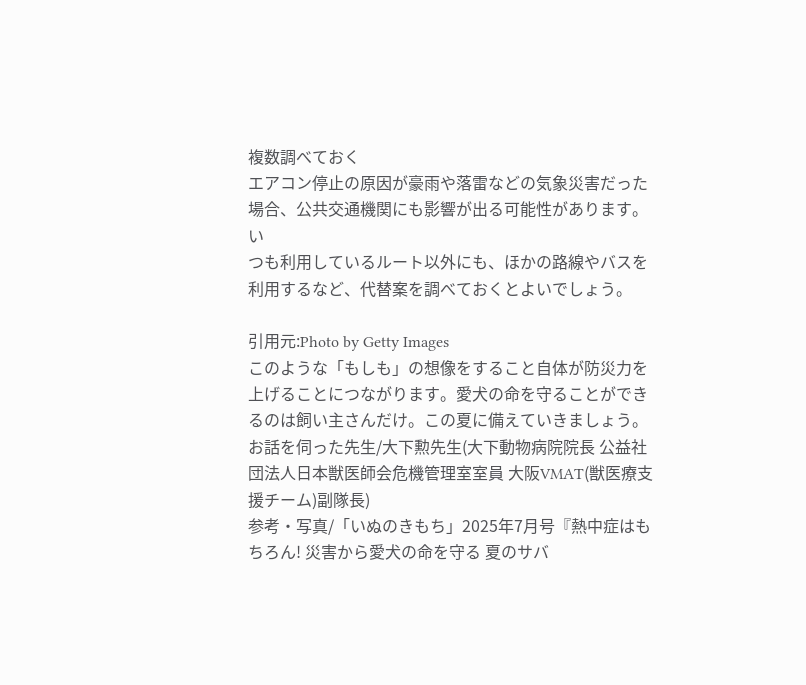複数調べておく
エアコン停止の原因が豪雨や落雷などの気象災害だった場合、公共交通機関にも影響が出る可能性があります。い
つも利用しているルート以外にも、ほかの路線やバスを利用するなど、代替案を調べておくとよいでしょう。

引用元:Photo by Getty Images
このような「もしも」の想像をすること自体が防災力を上げることにつながります。愛犬の命を守ることができるのは飼い主さんだけ。この夏に備えていきましょう。
お話を伺った先生/大下勲先生(大下動物病院院長 公益社団法人日本獣医師会危機管理室室員 大阪VMAT(獣医療支援チーム)副隊長)
参考・写真/「いぬのきもち」2025年7月号『熱中症はもちろん! 災害から愛犬の命を守る 夏のサバ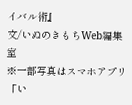イバル術』
文/いぬのきもちWeb編集室
※一部写真はスマホアプリ「い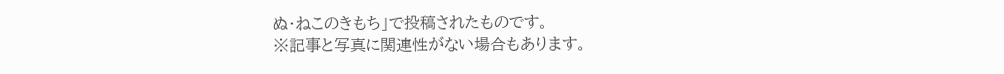ぬ・ねこのきもち」で投稿されたものです。
※記事と写真に関連性がない場合もあります。